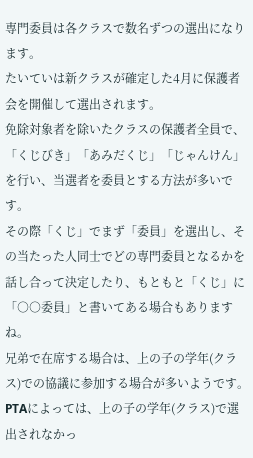専門委員は各クラスで数名ずつの選出になります。
たいていは新クラスが確定した4月に保護者会を開催して選出されます。
免除対象者を除いたクラスの保護者全員で、「くじびき」「あみだくじ」「じゃんけん」を行い、当選者を委員とする方法が多いです。
その際「くじ」でまず「委員」を選出し、その当たった人同士でどの専門委員となるかを話し合って決定したり、もともと「くじ」に「○○委員」と書いてある場合もありますね。
兄弟で在席する場合は、上の子の学年(クラス)での協議に参加する場合が多いようです。
PTAによっては、上の子の学年(クラス)で選出されなかっ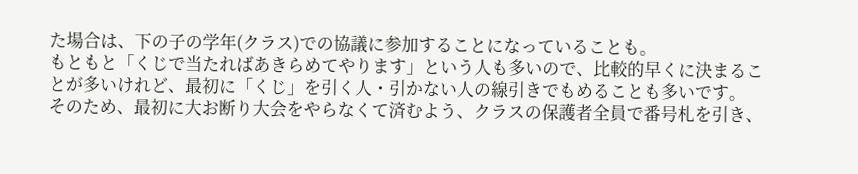た場合は、下の子の学年(クラス)での協議に参加することになっていることも。
もともと「くじで当たればあきらめてやります」という人も多いので、比較的早くに決まることが多いけれど、最初に「くじ」を引く人・引かない人の線引きでもめることも多いです。
そのため、最初に大お断り大会をやらなくて済むよう、クラスの保護者全員で番号札を引き、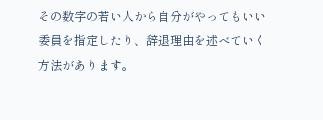その数字の若い人から自分がやってもいい委員を指定したり、辞退理由を述べていく方法があります。